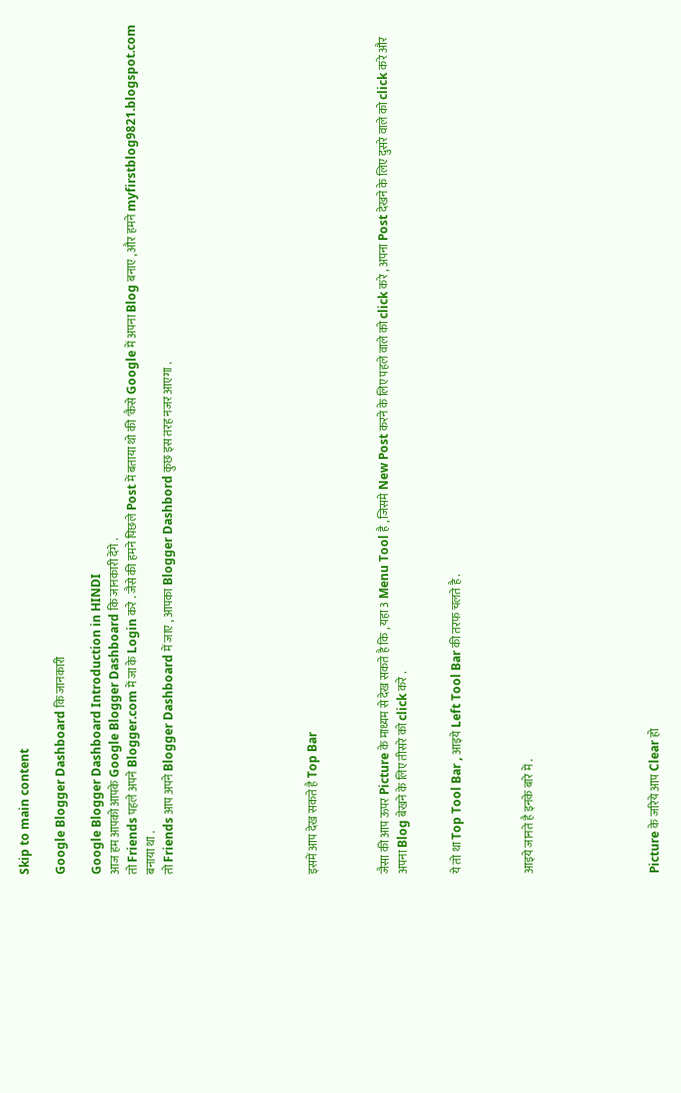Skip to main content

Google Blogger Dashboard कि जानकारी

Google Blogger Dashboard Introduction in HINDI
आज हम आपको आपके Google Blogger Dashboard कि जानकारी देंगे .
तो Friends पहले अपने Blogger.com में जा के Login करे . जैसे की हमने पिछले Post में बताया थो की 'कैसे Google में अपना Blog बनाए , और हमने myfirstblog9821.blogspot.com बनाया था .
तो Friends आप अपने Blogger Dashboard में जाए , आपका Blogger Dashbord कुछ इस तरह नजर आएगा .







इसमें आप देख सकते है Top Bar



जैसा की आप ऊपर Picture के माध्यम से देख सकते है कि , यहा 3 Menu Tool है , जिसमे New Post करने के लिए पहले वाले को click करे , अपना Post देखने के लिए दुसरे वाले को click करे और अपना Blog बेखने के लिए तीसरे को click करे .


ये तो था Top Tool Bar , आइये Left Tool Bar की तरफ चलते है .



आइये जानते है इनके बारे में .






Picture के जरिये आप Clear हो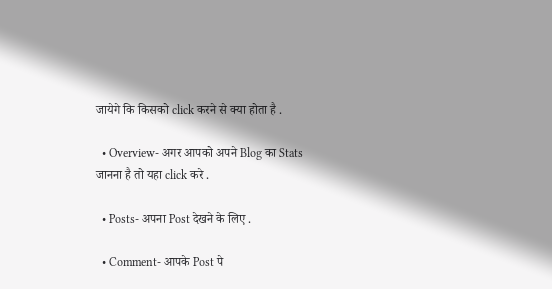जायेगे कि किसको click करने से क्या होता है .

  • Overview- अगर आपको अपने Blog का Stats जानना है तो यहा click करे .

  • Posts- अपना Post देखने के लिए .

  • Comment- आपके Post पे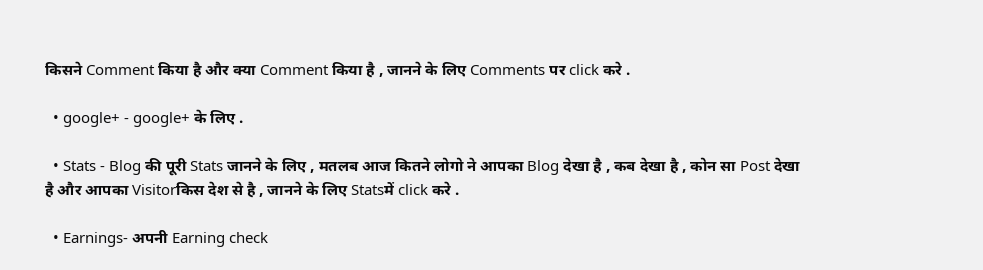किसने Comment किया है और क्या Comment किया है , जानने के लिए Comments पर click करे .

  • google+ - google+ के लिए .

  • Stats - Blog की पूरी Stats जानने के लिए , मतलब आज कितने लोगो ने आपका Blog देखा है , कब देखा है , कोन सा Post देखा है और आपका Visitorकिस देश से है , जानने के लिए Statsमें click करे .

  • Earnings- अपनी Earning check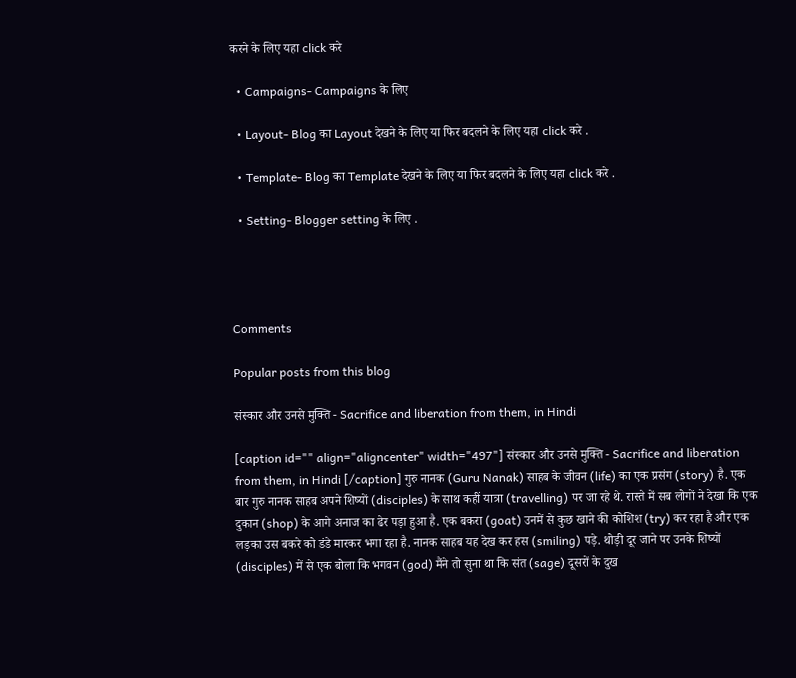करने के लिए यहा click करे

  • Campaigns- Campaigns के लिए

  • Layout- Blog का Layout देखने के लिए या फिर बदलने के लिए यहा click करे .

  • Template- Blog का Template देखने के लिए या फिर बदलने के लिए यहा click करे .

  • Setting- Blogger setting के लिए .




Comments

Popular posts from this blog

संस्कार और उनसे मुक्ति - Sacrifice and liberation from them, in Hindi

[caption id="" align="aligncenter" width="497"] संस्कार और उनसे मुक्ति - Sacrifice and liberation from them, in Hindi [/caption] गुरु नानक (Guru Nanak) साहब के जीवन (life) का एक प्रसंग (story) है. एक बार गुरु नानक साहब अपने शिष्यों (disciples) के साथ कहीं यात्रा (travelling) पर जा रहे थे. रास्ते में सब लोगों ने देखा कि एक दुकान (shop) के आगे अनाज का ढेर पड़ा हुआ है. एक बकरा (goat) उनमें से कुछ खाने की कोशिश (try) कर रहा है और एक लड़का उस बकरे को डंडे मारकर भगा रहा है. नानक साहब यह देख कर हस (smiling) पड़े. थोड़ी दूर जाने पर उनके शिष्यों (disciples) में से एक बोला कि भगवन (god) मैंने तो सुना था कि संत (sage) दूसरों के दुख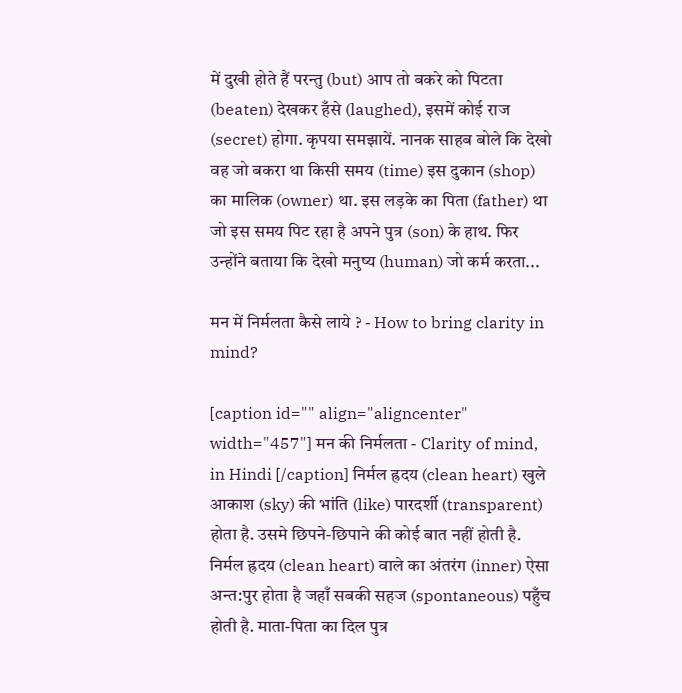में दुखी होते हैं परन्तु (but) आप तो बकरे को पिटता (beaten) देखकर हँसे (laughed), इसमें कोई राज (secret) होगा. कृपया समझायें. नानक साहब बोले कि देखो वह जो बकरा था किसी समय (time) इस दुकान (shop) का मालिक (owner) था. इस लड़के का पिता (father) था जो इस समय पिट रहा है अपने पुत्र (son) के हाथ. फिर उन्होंने बताया कि देखो मनुष्य (human) जो कर्म करता...

मन में निर्मलता कैसे लाये ? - How to bring clarity in mind?

[caption id="" align="aligncenter" width="457"] मन की निर्मलता - Clarity of mind, in Hindi [/caption] निर्मल ह्रदय (clean heart) खुले आकाश (sky) की भांति (like) पारदर्शी (transparent) होता है. उसमे छिपने-छिपाने की कोई बात नहीं होती है. निर्मल ह्रदय (clean heart) वाले का अंतरंग (inner) ऐसा अन्त:पुर होता है जहाँ सबकी सहज (spontaneous) पहुँच होती है. माता-पिता का दिल पुत्र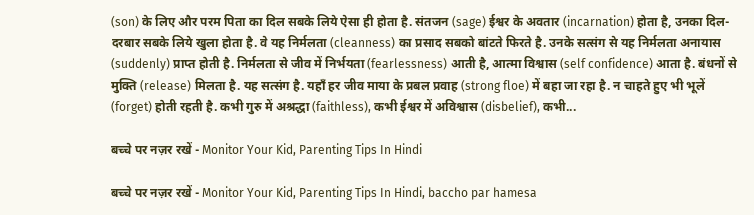(son) के लिए और परम पिता का दिल सबके लिये ऐसा ही होता है. संतजन (sage) ईश्वर के अवतार (incarnation) होता है, उनका दिल-दरबार सबके लिये खुला होता है. वे यह निर्मलता (cleanness) का प्रसाद सबको बांटते फिरते है. उनके सत्संग से यह निर्मलता अनायास (suddenly) प्राप्त होती है. निर्मलता से जीव में निर्भयता (fearlessness) आती है, आत्मा विश्वास (self confidence) आता है. बंधनों से मुक्ति (release) मिलता है. यह सत्संग है. यहाँ हर जीव माया के प्रबल प्रवाह (strong floe) में बहा जा रहा है. न चाहते हुए भी भूलें (forget) होती रहती है. कभी गुरु में अश्रद्धा (faithless), कभी ईश्वर में अविश्वास (disbelief), कभी...

बच्चे पर नज़र रखें - Monitor Your Kid, Parenting Tips In Hindi

बच्चे पर नज़र रखें - Monitor Your Kid, Parenting Tips In Hindi, baccho par hamesa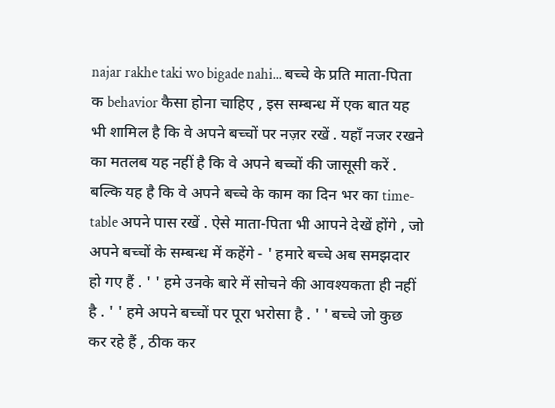najar rakhe taki wo bigade nahi... बच्चे के प्रति माता-पिता क behavior कैसा होना चाहिए , इस सम्बन्ध में एक बात यह भी शामिल है कि वे अपने बच्चों पर नज़र रखें . यहाँ नजर रखने का मतलब यह नहीं है कि वे अपने बच्चों की जासूसी करें . बल्कि यह है कि वे अपने बच्चे के काम का दिन भर का time-table अपने पास रखें . ऐसे माता-पिता भी आपने देखें होंगे , जो अपने बच्चों के सम्बन्ध में कहेंगे - ' हमारे बच्चे अब समझदार हो गए हैं . ' ' हमे उनके बारे में सोचने की आवश्यकता ही नहीं है . ' ' हमे अपने बच्चों पर पूरा भरोसा है . ' ' बच्चे जो कुछ कर रहे हैं , ठीक कर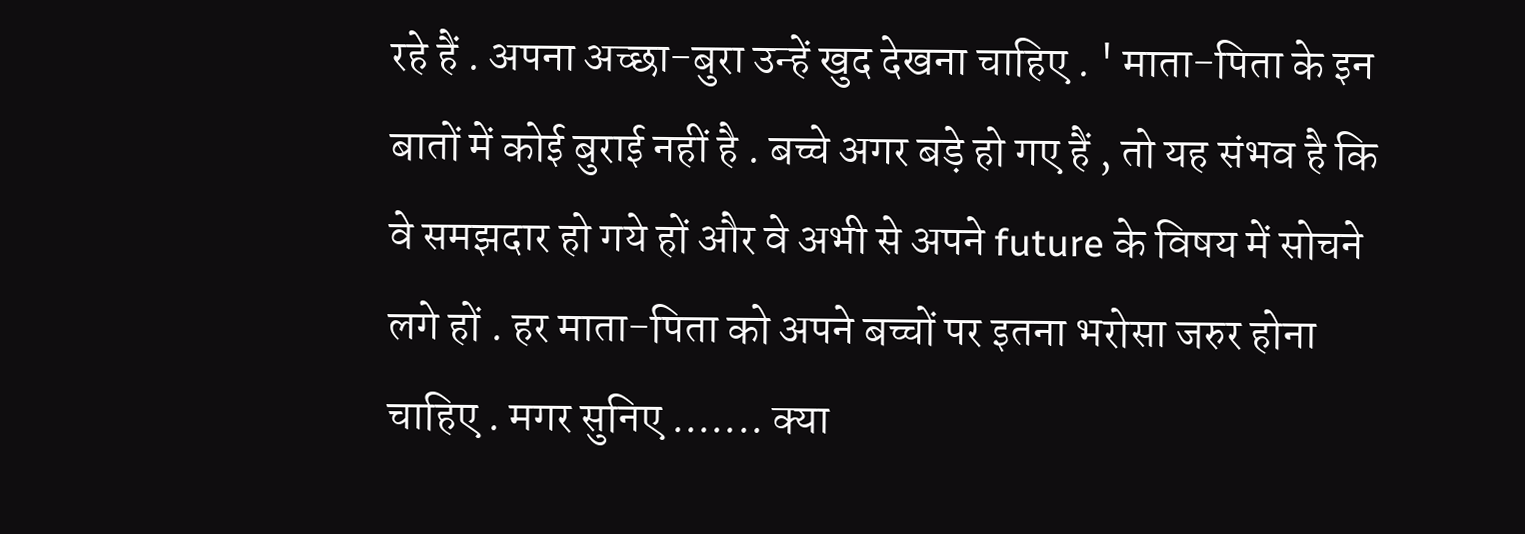रहे हैं . अपना अच्छा-बुरा उन्हें खुद देखना चाहिए . ' माता-पिता के इन बातों में कोई बुराई नहीं है . बच्चे अगर बड़े हो गए हैं , तो यह संभव है कि वे समझदार हो गये हों और वे अभी से अपने future के विषय में सोचने लगे हों . हर माता-पिता को अपने बच्चों पर इतना भरोसा जरुर होना चाहिए . मगर सुनिए ....... क्या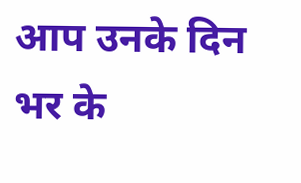आप उनके दिन भर के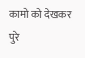कामो को देखकर पुरे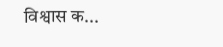विश्वास क...